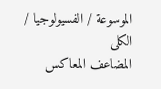الموسوعة / الفسيولوجيا / الكلى
المضاعف المعاكس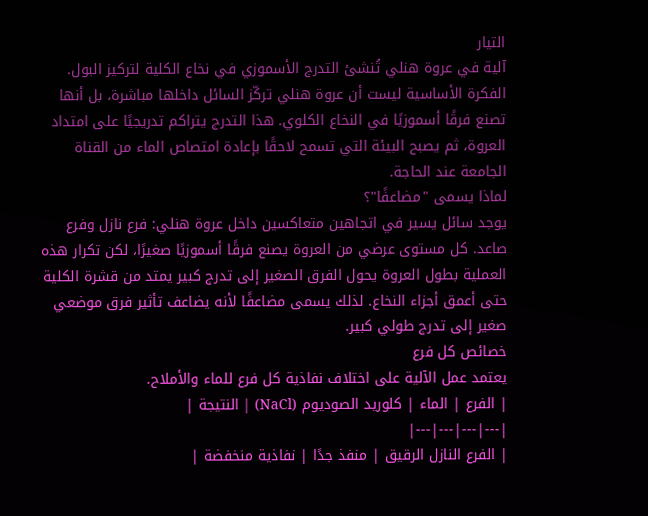التيار
آلية في عروة هنلي تُنشئ التدرج الأسموزي في نخاع الكلية لتركيز البول.
الفكرة الأساسية ليست أن عروة هنلي تركّز السائل داخلها مباشرة، بل أنها تصنع فرقًا أسموزيًا في النخاع الكلوي. هذا التدرج يتراكم تدريجيًا على امتداد العروة، ثم يصبح البيئة التي تسمح لاحقًا بإعادة امتصاص الماء من القناة الجامعة عند الحاجة.
لماذا يسمى "مضاعفًا"؟
يوجد سائل يسير في اتجاهين متعاكسين داخل عروة هنلي: فرع نازل وفرع صاعد. كل مستوى عرضي من العروة يصنع فرقًا أسموزيًا صغيرًا، لكن تكرار هذه العملية بطول العروة يحول الفرق الصغير إلى تدرج كبير يمتد من قشرة الكلية حتى أعمق أجزاء النخاع. لذلك يسمى مضاعفًا لأنه يضاعف تأثير فرق موضعي صغير إلى تدرج طولي كبير.
خصائص كل فرع
يعتمد عمل الآلية على اختلاف نفاذية كل فرع للماء والأملاح.
| الفرع | الماء | كلوريد الصوديوم (NaCl) | النتيجة |
|---|---|---|---|
| الفرع النازل الرقيق | منفذ جدًا | نفاذية منخفضة |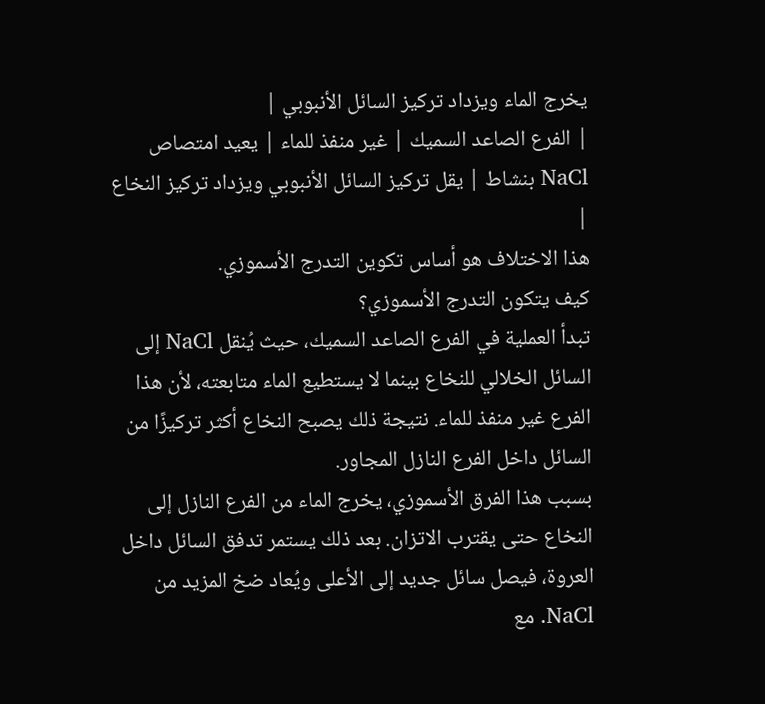يخرج الماء ويزداد تركيز السائل الأنبوبي |
| الفرع الصاعد السميك | غير منفذ للماء | يعيد امتصاص NaCl بنشاط | يقل تركيز السائل الأنبوبي ويزداد تركيز النخاع |
هذا الاختلاف هو أساس تكوين التدرج الأسموزي.
كيف يتكون التدرج الأسموزي؟
تبدأ العملية في الفرع الصاعد السميك، حيث يُنقل NaCl إلى السائل الخلالي للنخاع بينما لا يستطيع الماء متابعته، لأن هذا الفرع غير منفذ للماء. نتيجة ذلك يصبح النخاع أكثر تركيزًا من السائل داخل الفرع النازل المجاور.
بسبب هذا الفرق الأسموزي، يخرج الماء من الفرع النازل إلى النخاع حتى يقترب الاتزان. بعد ذلك يستمر تدفق السائل داخل العروة، فيصل سائل جديد إلى الأعلى ويُعاد ضخ المزيد من NaCl. مع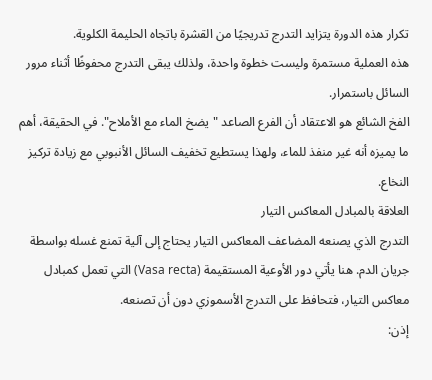تكرار هذه الدورة يتزايد التدرج تدريجيًا من القشرة باتجاه الحليمة الكلوية.
هذه العملية مستمرة وليست خطوة واحدة، ولذلك يبقى التدرج محفوظًا أثناء مرور السائل باستمرار.
الفخ الشائع هو الاعتقاد أن الفرع الصاعد "يضخ الماء مع الأملاح". في الحقيقة، أهم ما يميزه أنه غير منفذ للماء، ولهذا يستطيع تخفيف السائل الأنبوبي مع زيادة تركيز النخاع.
العلاقة بالمبادل المعاكس التيار
التدرج الذي يصنعه المضاعف المعاكس التيار يحتاج إلى آلية تمنع غسله بواسطة جريان الدم. هنا يأتي دور الأوعية المستقيمة (Vasa recta) التي تعمل كمبادل معاكس التيار، فتحافظ على التدرج الأسموزي دون أن تصنعه.
إذن: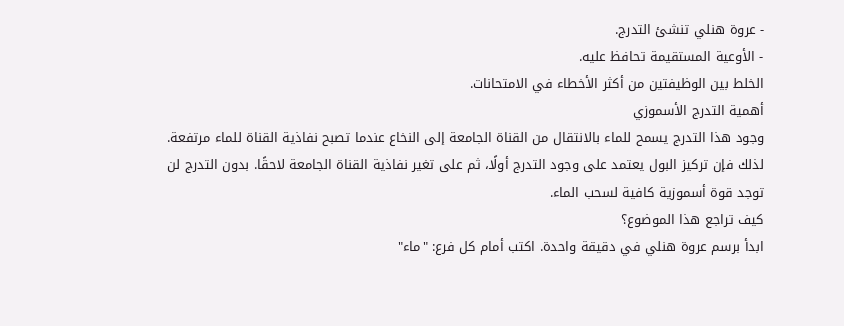- عروة هنلي تنشئ التدرج.
- الأوعية المستقيمة تحافظ عليه.
الخلط بين الوظيفتين من أكثر الأخطاء في الامتحانات.
أهمية التدرج الأسموزي
وجود هذا التدرج يسمح للماء بالانتقال من القناة الجامعة إلى النخاع عندما تصبح نفاذية القناة للماء مرتفعة. لذلك فإن تركيز البول يعتمد على وجود التدرج أولًا، ثم على تغير نفاذية القناة الجامعة لاحقًا. بدون التدرج لن توجد قوة أسموزية كافية لسحب الماء.
كيف تراجع هذا الموضوع؟
ابدأ برسم عروة هنلي في دقيقة واحدة. اكتب أمام كل فرع: "ماء"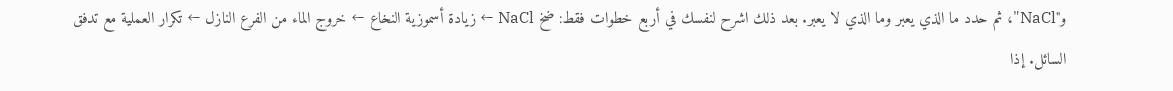و"NaCl"، ثم حدد ما الذي يعبر وما الذي لا يعبر. بعد ذلك اشرح لنفسك في أربع خطوات فقط: ضخ NaCl ← زيادة أسموزية النخاع ← خروج الماء من الفرع النازل ← تكرار العملية مع تدفق السائل. إذا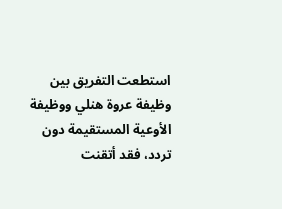استطعت التفريق بين وظيفة عروة هنلي ووظيفة الأوعية المستقيمة دون تردد، فقد أتقنت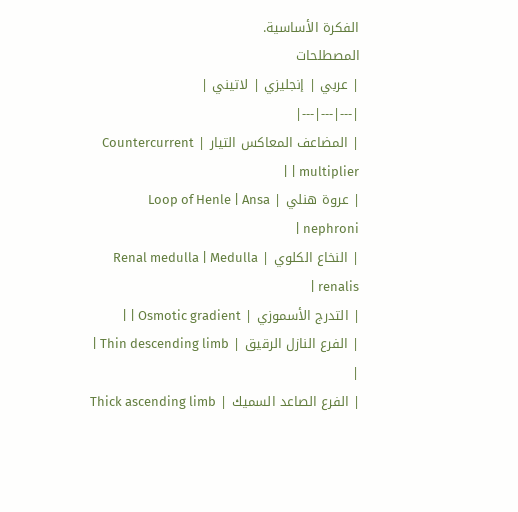الفكرة الأساسية.
المصطلحات
| عربي | إنجليزي | لاتيني |
|---|---|---|
| المضاعف المعاكس التيار | Countercurrent multiplier | |
| عروة هنلي | Loop of Henle | Ansa nephroni |
| النخاع الكلوي | Renal medulla | Medulla renalis |
| التدرج الأسموزي | Osmotic gradient | |
| الفرع النازل الرقيق | Thin descending limb | |
| الفرع الصاعد السميك | Thick ascending limb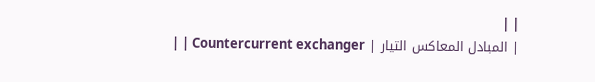| |
| المبادل المعاكس التيار | Countercurrent exchanger | |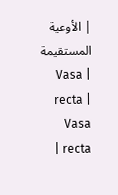| الأوعية المستقيمة | Vasa recta | Vasa recta |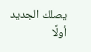يصلك الجديد أولًا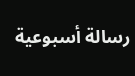رسالة أسبوعية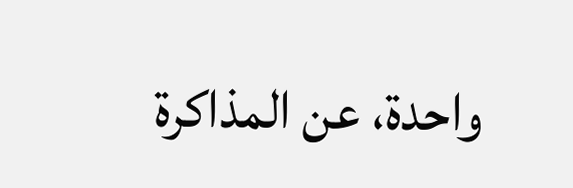واحدة، عن المذاكرة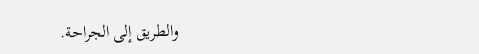والطريق إلى الجراحة.